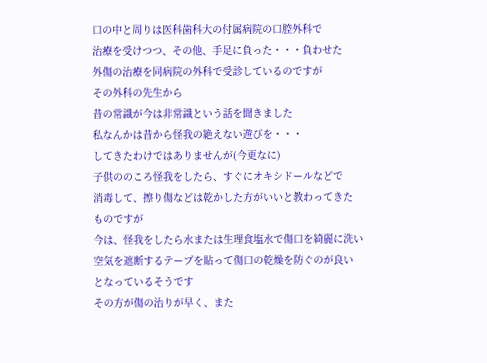口の中と周りは医科歯科大の付属病院の口腔外科で
治療を受けつつ、その他、手足に負った・・・負わせた
外傷の治療を同病院の外科で受診しているのですが
その外科の先生から
昔の常識が今は非常識という話を聞きました
私なんかは昔から怪我の絶えない遊びを・・・
してきたわけではありませんが(今更なに)
子供ののころ怪我をしたら、すぐにオキシドールなどで
消毒して、擦り傷などは乾かした方がいいと教わってきた
ものですが
今は、怪我をしたら水または生理食塩水で傷口を綺麗に洗い
空気を遮断するテープを貼って傷口の乾燥を防ぐのが良い
となっているそうです
その方が傷の治りが早く、また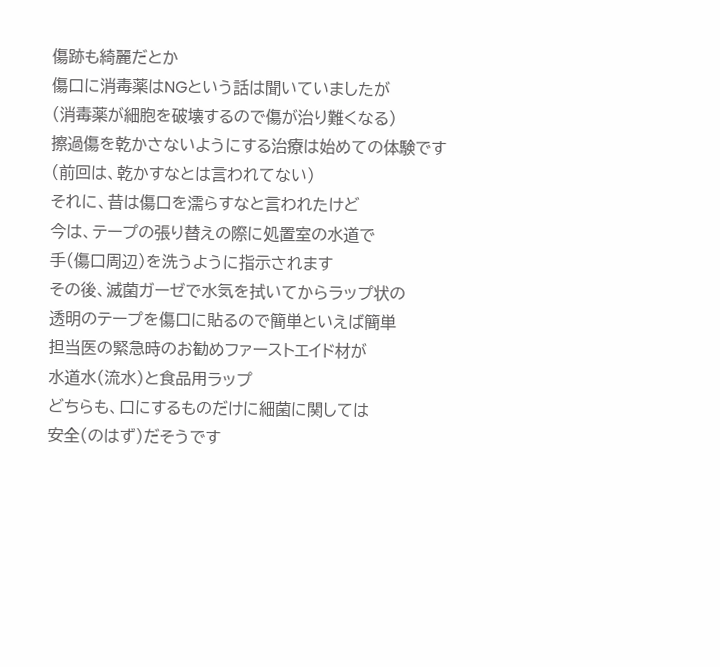傷跡も綺麗だとか
傷口に消毒薬はNGという話は聞いていましたが
(消毒薬が細胞を破壊するので傷が治り難くなる)
擦過傷を乾かさないようにする治療は始めての体験です
(前回は、乾かすなとは言われてない)
それに、昔は傷口を濡らすなと言われたけど
今は、テープの張り替えの際に処置室の水道で
手(傷口周辺)を洗うように指示されます
その後、滅菌ガーゼで水気を拭いてからラップ状の
透明のテープを傷口に貼るので簡単といえば簡単
担当医の緊急時のお勧めファーストエイド材が
水道水(流水)と食品用ラップ
どちらも、口にするものだけに細菌に関しては
安全(のはず)だそうです